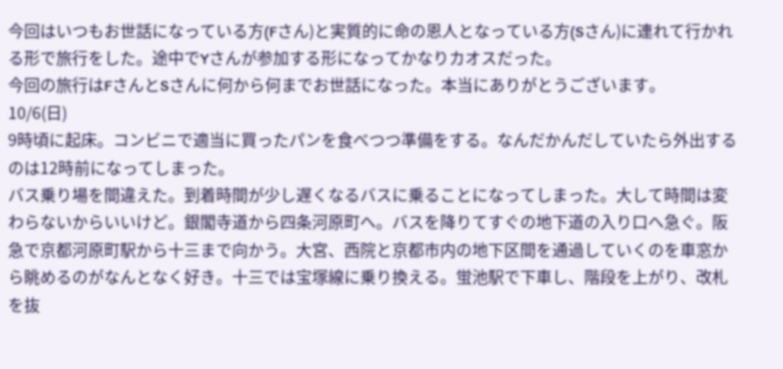今回はいつもお世話になっている方(Fさん)と実質的に命の恩人となっている方(Sさん)に連れて行かれる形で旅行をした。途中でYさんが参加する形になってかなりカオスだった。
今回の旅行はFさんとSさんに何から何までお世話になった。本当にありがとうございます。
10/6(日)
9時頃に起床。コンビニで適当に買ったパンを食べつつ準備をする。なんだかんだしていたら外出するのは12時前になってしまった。
バス乗り場を間違えた。到着時間が少し遅くなるバスに乗ることになってしまった。大して時間は変わらないからいいけど。銀閣寺道から四条河原町へ。バスを降りてすぐの地下道の入り口へ急ぐ。阪急で京都河原町駅から十三まで向かう。大宮、西院と京都市内の地下区間を通過していくのを車窓から眺めるのがなんとなく好き。十三では宝塚線に乗り換える。蛍池駅で下車し、階段を上がり、改札を抜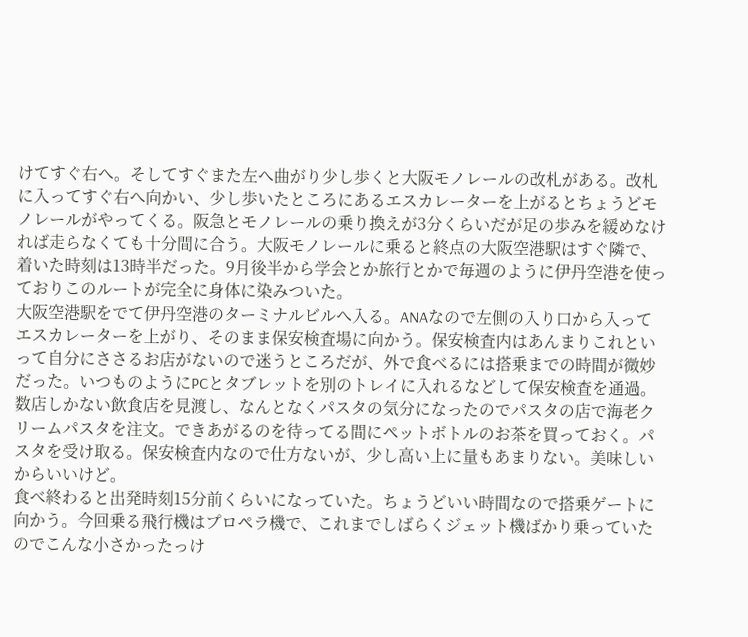けてすぐ右へ。そしてすぐまた左へ曲がり少し歩くと大阪モノレールの改札がある。改札に入ってすぐ右へ向かい、少し歩いたところにあるエスカレーターを上がるとちょうどモノレールがやってくる。阪急とモノレールの乗り換えが3分くらいだが足の歩みを緩めなければ走らなくても十分間に合う。大阪モノレールに乗ると終点の大阪空港駅はすぐ隣で、着いた時刻は13時半だった。9月後半から学会とか旅行とかで毎週のように伊丹空港を使っておりこのルートが完全に身体に染みついた。
大阪空港駅をでて伊丹空港のターミナルビルへ入る。ANAなので左側の入り口から入ってエスカレーターを上がり、そのまま保安検査場に向かう。保安検査内はあんまりこれといって自分にささるお店がないので迷うところだが、外で食べるには搭乗までの時間が微妙だった。いつものようにPCとタブレットを別のトレイに入れるなどして保安検査を通過。数店しかない飲食店を見渡し、なんとなくパスタの気分になったのでパスタの店で海老クリームパスタを注文。できあがるのを待ってる間にペットボトルのお茶を買っておく。パスタを受け取る。保安検査内なので仕方ないが、少し高い上に量もあまりない。美味しいからいいけど。
食べ終わると出発時刻15分前くらいになっていた。ちょうどいい時間なので搭乗ゲートに向かう。今回乗る飛行機はプロペラ機で、これまでしばらくジェット機ばかり乗っていたのでこんな小さかったっけ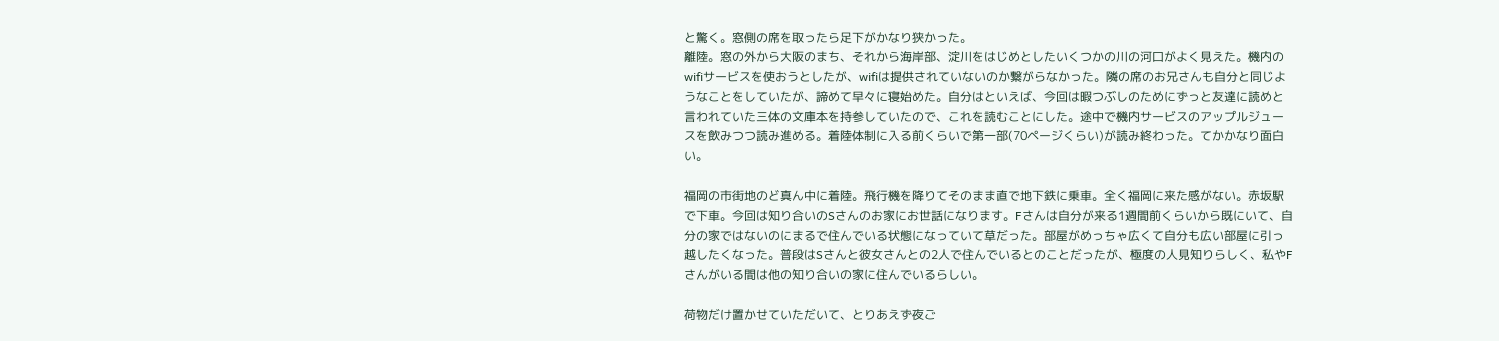と驚く。窓側の席を取ったら足下がかなり狭かった。
離陸。窓の外から大阪のまち、それから海岸部、淀川をはじめとしたいくつかの川の河口がよく見えた。機内のwifiサービスを使おうとしたが、wifiは提供されていないのか繋がらなかった。隣の席のお兄さんも自分と同じようなことをしていたが、諦めて早々に寝始めた。自分はといえば、今回は暇つぶしのためにずっと友達に読めと言われていた三体の文庫本を持参していたので、これを読むことにした。途中で機内サービスのアップルジュースを飲みつつ読み進める。着陸体制に入る前くらいで第一部(70ページくらい)が読み終わった。てかかなり面白い。

福岡の市街地のど真ん中に着陸。飛行機を降りてそのまま直で地下鉄に乗車。全く福岡に来た感がない。赤坂駅で下車。今回は知り合いのSさんのお家にお世話になります。Fさんは自分が来る1週間前くらいから既にいて、自分の家ではないのにまるで住んでいる状態になっていて草だった。部屋がめっちゃ広くて自分も広い部屋に引っ越したくなった。普段はSさんと彼女さんとの2人で住んでいるとのことだったが、極度の人見知りらしく、私やFさんがいる間は他の知り合いの家に住んでいるらしい。

荷物だけ置かせていただいて、とりあえず夜ご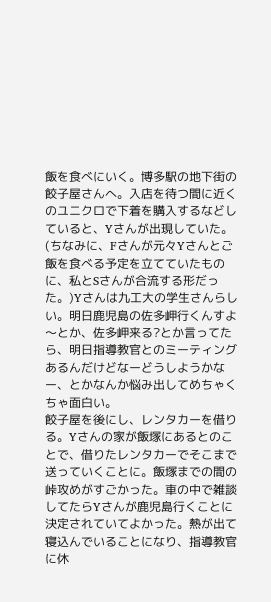飯を食べにいく。博多駅の地下街の餃子屋さんへ。入店を待つ間に近くのユニクロで下着を購入するなどしていると、Yさんが出現していた。(ちなみに、Fさんが元々Yさんとご飯を食べる予定を立てていたものに、私とSさんが合流する形だった。)Yさんは九工大の学生さんらしい。明日鹿児島の佐多岬行くんすよ〜とか、佐多岬来る?とか言ってたら、明日指導教官とのミーティングあるんだけどなーどうしようかなー、とかなんか悩み出してめちゃくちゃ面白い。
餃子屋を後にし、レンタカーを借りる。Yさんの家が飯塚にあるとのことで、借りたレンタカーでそこまで送っていくことに。飯塚までの間の峠攻めがすごかった。車の中で雑談してたらYさんが鹿児島行くことに決定されていてよかった。熱が出て寝込んでいることになり、指導教官に休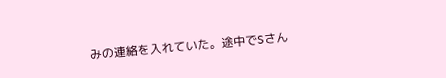みの連絡を入れていた。途中でSさん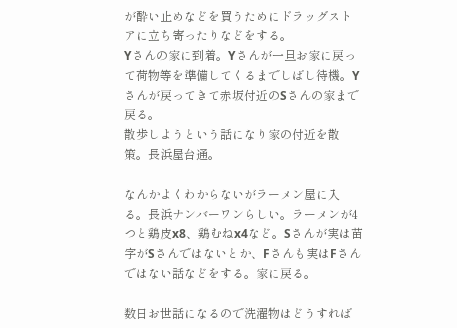が酔い止めなどを買うためにドラッグストアに立ち寄ったりなどをする。
Yさんの家に到着。Yさんが一旦お家に戻って荷物等を準備してくるまでしばし待機。Yさんが戻ってきて赤坂付近のSさんの家まで戻る。
散歩しようという話になり家の付近を散策。長浜屋台通。

なんかよくわからないがラーメン屋に入る。長浜ナンバーワンらしい。ラーメンが4つと鶏皮x8、鶏むねx4など。Sさんが実は苗字がSさんではないとか、Fさんも実はFさんではない話などをする。家に戻る。

数日お世話になるので洗濯物はどうすれば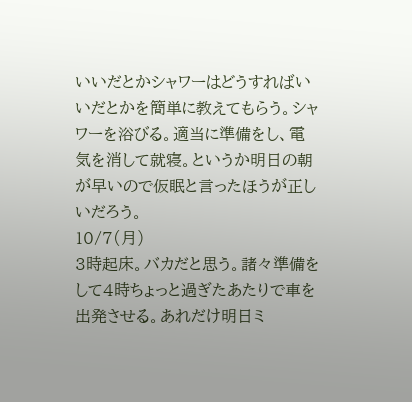いいだとかシャワーはどうすればいいだとかを簡単に教えてもらう。シャワーを浴びる。適当に準備をし、電気を消して就寝。というか明日の朝が早いので仮眠と言ったほうが正しいだろう。
10/7(月)
3時起床。バカだと思う。諸々準備をして4時ちょっと過ぎたあたりで車を出発させる。あれだけ明日ミ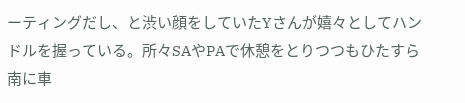ーティングだし、と渋い顔をしていたYさんが嬉々としてハンドルを握っている。所々SAやPAで休憩をとりつつもひたすら南に車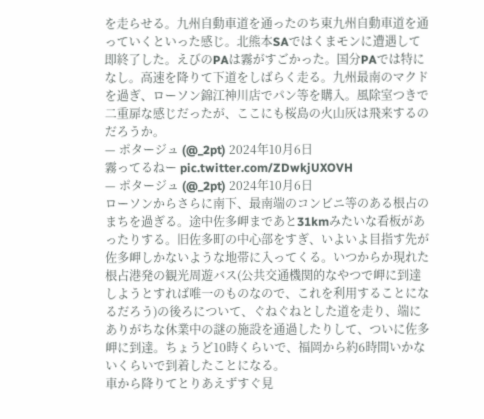を走らせる。九州自動車道を通ったのち東九州自動車道を通っていくといった感じ。北熊本SAではくまモンに遭遇して即終了した。えびのPAは霧がすごかった。国分PAでは特になし。高速を降りて下道をしばらく走る。九州最南のマクドを過ぎ、ローソン錦江神川店でパン等を購入。風除室つきで二重扉な感じだったが、ここにも桜島の火山灰は飛来するのだろうか。
— ポタージュ (@_2pt) 2024年10月6日
霧ってるねー pic.twitter.com/ZDwkjUXOVH
— ポタージュ (@_2pt) 2024年10月6日
ローソンからさらに南下、最南端のコンビニ等のある根占のまちを過ぎる。途中佐多岬まであと31kmみたいな看板があったりする。旧佐多町の中心部をすぎ、いよいよ目指す先が佐多岬しかないような地帯に入ってくる。いつからか現れた根占港発の観光周遊バス(公共交通機関的なやつで岬に到達しようとすれば唯一のものなので、これを利用することになるだろう)の後ろについて、ぐねぐねとした道を走り、端にありがちな休業中の謎の施設を通過したりして、ついに佐多岬に到達。ちょうど10時くらいで、福岡から約6時間いかないくらいで到着したことになる。
車から降りてとりあえずすぐ見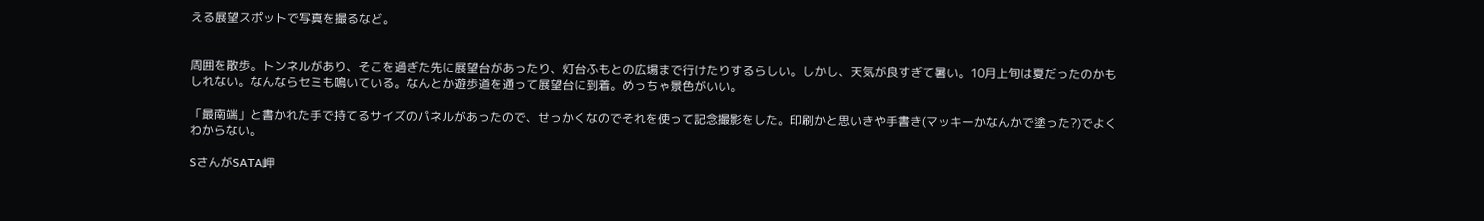える展望スポットで写真を撮るなど。


周囲を散歩。トンネルがあり、そこを過ぎた先に展望台があったり、灯台ふもとの広場まで行けたりするらしい。しかし、天気が良すぎて暑い。10月上旬は夏だったのかもしれない。なんならセミも鳴いている。なんとか遊歩道を通って展望台に到着。めっちゃ景色がいい。

「最南端」と書かれた手で持てるサイズのパネルがあったので、せっかくなのでそれを使って記念撮影をした。印刷かと思いきや手書き(マッキーかなんかで塗った?)でよくわからない。

SさんがSATA岬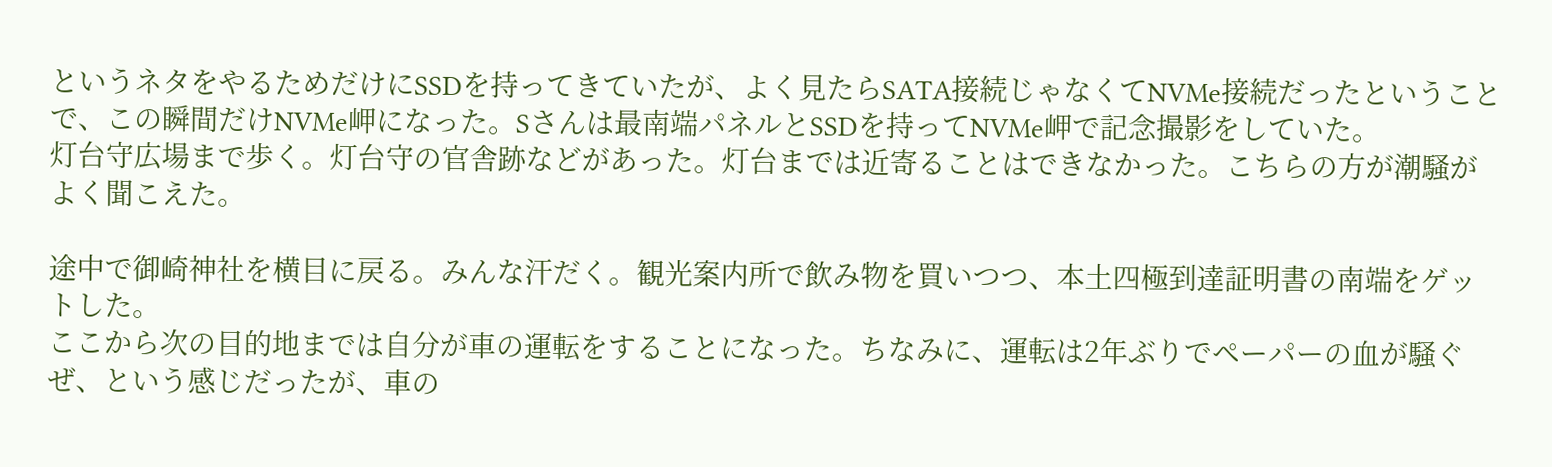というネタをやるためだけにSSDを持ってきていたが、よく見たらSATA接続じゃなくてNVMe接続だったということで、この瞬間だけNVMe岬になった。Sさんは最南端パネルとSSDを持ってNVMe岬で記念撮影をしていた。
灯台守広場まで歩く。灯台守の官舎跡などがあった。灯台までは近寄ることはできなかった。こちらの方が潮騒がよく聞こえた。

途中で御崎神社を横目に戻る。みんな汗だく。観光案内所で飲み物を買いつつ、本土四極到達証明書の南端をゲットした。
ここから次の目的地までは自分が車の運転をすることになった。ちなみに、運転は2年ぶりでペーパーの血が騒ぐぜ、という感じだったが、車の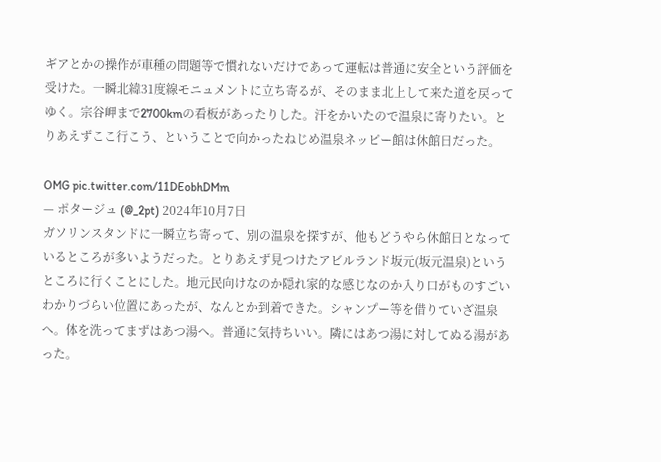ギアとかの操作が車種の問題等で慣れないだけであって運転は普通に安全という評価を受けた。一瞬北緯31度線モニュメントに立ち寄るが、そのまま北上して来た道を戻ってゆく。宗谷岬まで2700kmの看板があったりした。汗をかいたので温泉に寄りたい。とりあえずここ行こう、ということで向かったねじめ温泉ネッピー館は休館日だった。

OMG pic.twitter.com/11DEobhDMm
— ポタージュ (@_2pt) 2024年10月7日
ガソリンスタンドに一瞬立ち寄って、別の温泉を探すが、他もどうやら休館日となっているところが多いようだった。とりあえず見つけたアビルランド坂元(坂元温泉)というところに行くことにした。地元民向けなのか隠れ家的な感じなのか入り口がものすごいわかりづらい位置にあったが、なんとか到着できた。シャンプー等を借りていざ温泉へ。体を洗ってまずはあつ湯へ。普通に気持ちいい。隣にはあつ湯に対してぬる湯があった。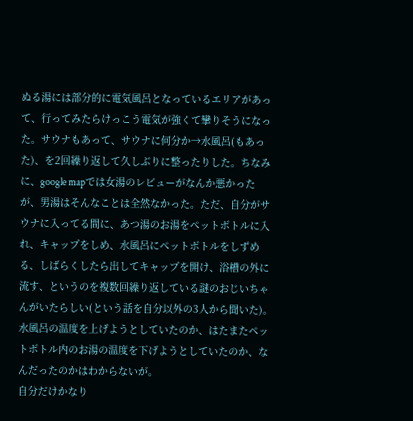ぬる湯には部分的に電気風呂となっているエリアがあって、行ってみたらけっこう電気が強くて攣りそうになった。サウナもあって、サウナに何分か→水風呂(もあった)、を2回繰り返して久しぶりに整ったりした。ちなみに、google mapでは女湯のレビューがなんか悪かったが、男湯はそんなことは全然なかった。ただ、自分がサウナに入ってる間に、あつ湯のお湯をペットボトルに入れ、キャップをしめ、水風呂にペットボトルをしずめる、しばらくしたら出してキャップを開け、浴槽の外に流す、というのを複数回繰り返している謎のおじいちゃんがいたらしい(という話を自分以外の3人から聞いた)。水風呂の温度を上げようとしていたのか、はたまたペットボトル内のお湯の温度を下げようとしていたのか、なんだったのかはわからないが。
自分だけかなり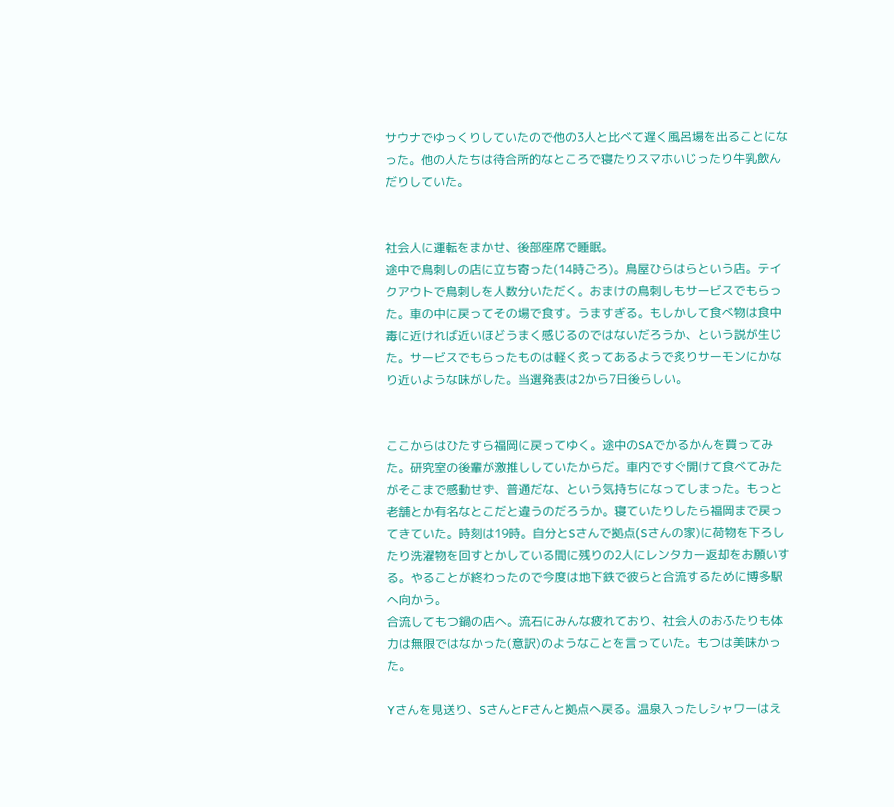サウナでゆっくりしていたので他の3人と比べて遅く風呂場を出ることになった。他の人たちは待合所的なところで寝たりスマホいじったり牛乳飲んだりしていた。


社会人に運転をまかせ、後部座席で睡眠。
途中で鳥刺しの店に立ち寄った(14時ごろ)。鳥屋ひらはらという店。テイクアウトで鳥刺しを人数分いただく。おまけの鳥刺しもサービスでもらった。車の中に戻ってその場で食す。うますぎる。もしかして食べ物は食中毒に近ければ近いほどうまく感じるのではないだろうか、という説が生じた。サービスでもらったものは軽く炙ってあるようで炙りサーモンにかなり近いような味がした。当選発表は2から7日後らしい。


ここからはひたすら福岡に戻ってゆく。途中のSAでかるかんを買ってみた。研究室の後輩が激推ししていたからだ。車内ですぐ開けて食べてみたがそこまで感動せず、普通だな、という気持ちになってしまった。もっと老舗とか有名なとこだと違うのだろうか。寝ていたりしたら福岡まで戻ってきていた。時刻は19時。自分とSさんで拠点(Sさんの家)に荷物を下ろしたり洗濯物を回すとかしている間に残りの2人にレンタカー返却をお願いする。やることが終わったので今度は地下鉄で彼らと合流するために博多駅へ向かう。
合流してもつ鍋の店へ。流石にみんな疲れており、社会人のおふたりも体力は無限ではなかった(意訳)のようなことを言っていた。もつは美味かった。

Yさんを見送り、SさんとFさんと拠点へ戻る。温泉入ったしシャワーはえ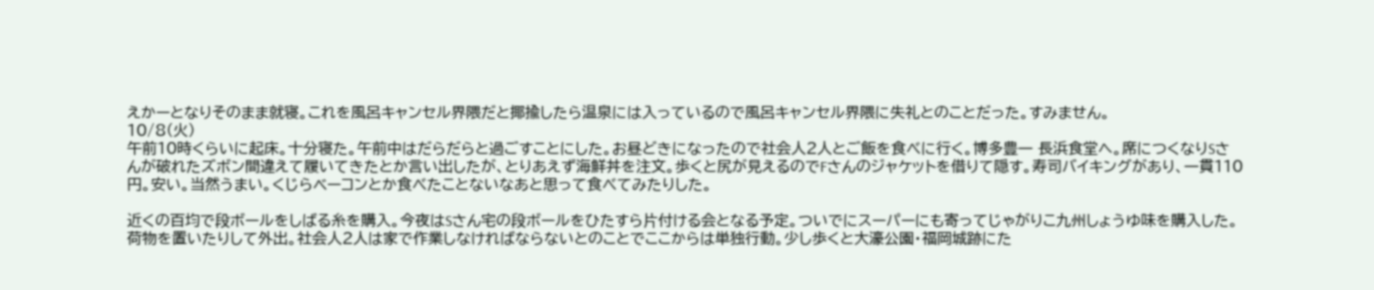えかーとなりそのまま就寝。これを風呂キャンセル界隈だと揶揄したら温泉には入っているので風呂キャンセル界隈に失礼とのことだった。すみません。
10/8(火)
午前10時くらいに起床。十分寝た。午前中はだらだらと過ごすことにした。お昼どきになったので社会人2人とご飯を食べに行く。博多豊一 長浜食堂へ。席につくなりSさんが破れたズボン間違えて履いてきたとか言い出したが、とりあえず海鮮丼を注文。歩くと尻が見えるのでFさんのジャケットを借りて隠す。寿司バイキングがあり、一貫110円。安い。当然うまい。くじらベーコンとか食べたことないなあと思って食べてみたりした。

近くの百均で段ボールをしばる糸を購入。今夜はSさん宅の段ボールをひたすら片付ける会となる予定。ついでにスーパーにも寄ってじゃがりこ九州しょうゆ味を購入した。
荷物を置いたりして外出。社会人2人は家で作業しなければならないとのことでここからは単独行動。少し歩くと大濠公園・福岡城跡にた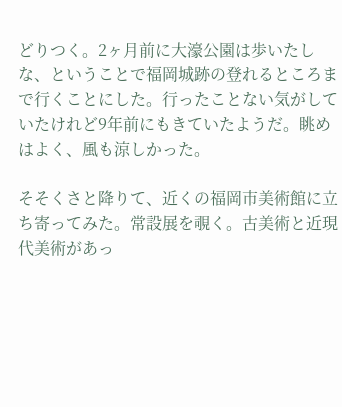どりつく。2ヶ月前に大濠公園は歩いたしな、ということで福岡城跡の登れるところまで行くことにした。行ったことない気がしていたけれど9年前にもきていたようだ。眺めはよく、風も涼しかった。

そそくさと降りて、近くの福岡市美術館に立ち寄ってみた。常設展を覗く。古美術と近現代美術があっ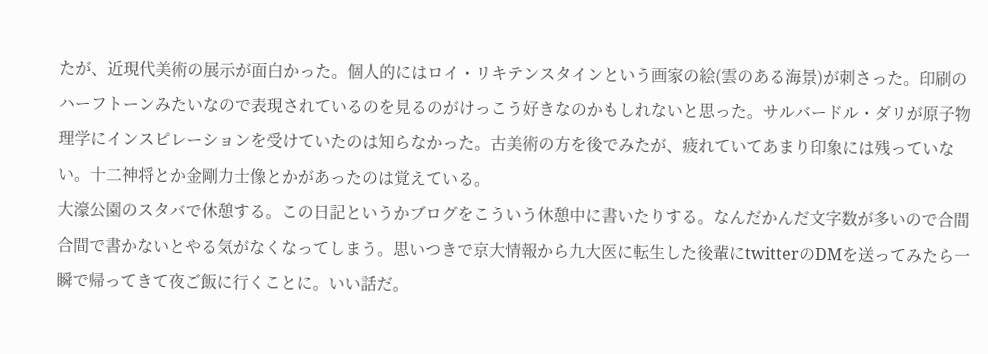たが、近現代美術の展示が面白かった。個人的にはロイ・リキテンスタインという画家の絵(雲のある海景)が刺さった。印刷のハーフトーンみたいなので表現されているのを見るのがけっこう好きなのかもしれないと思った。サルバードル・ダリが原子物理学にインスピレーションを受けていたのは知らなかった。古美術の方を後でみたが、疲れていてあまり印象には残っていない。十二神将とか金剛力士像とかがあったのは覚えている。
大濠公園のスタバで休憩する。この日記というかブログをこういう休憩中に書いたりする。なんだかんだ文字数が多いので合間合間で書かないとやる気がなくなってしまう。思いつきで京大情報から九大医に転生した後輩にtwitterのDMを送ってみたら一瞬で帰ってきて夜ご飯に行くことに。いい話だ。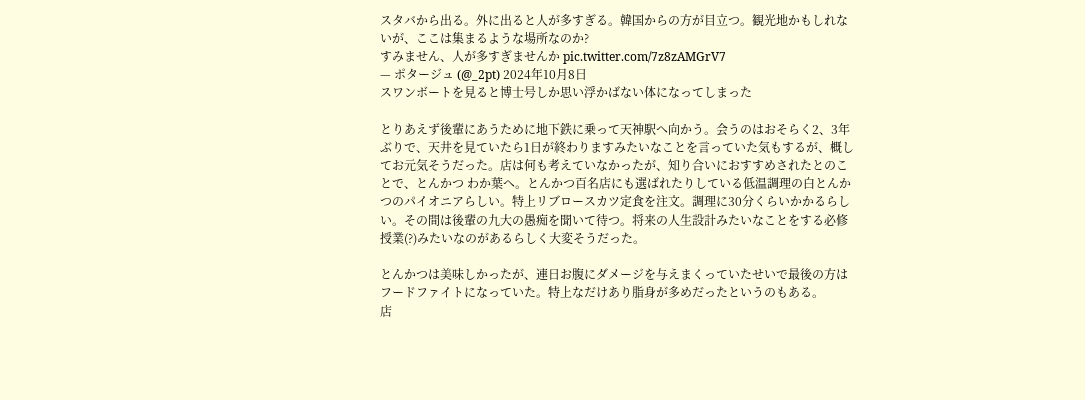スタバから出る。外に出ると人が多すぎる。韓国からの方が目立つ。観光地かもしれないが、ここは集まるような場所なのか?
すみません、人が多すぎませんか pic.twitter.com/7z8zAMGrV7
— ポタージュ (@_2pt) 2024年10月8日
スワンボートを見ると博士号しか思い浮かばない体になってしまった

とりあえず後輩にあうために地下鉄に乗って天神駅へ向かう。会うのはおそらく2、3年ぶりで、天井を見ていたら1日が終わりますみたいなことを言っていた気もするが、概してお元気そうだった。店は何も考えていなかったが、知り合いにおすすめされたとのことで、とんかつ わか葉へ。とんかつ百名店にも選ばれたりしている低温調理の白とんかつのパイオニアらしい。特上リブロースカツ定食を注文。調理に30分くらいかかるらしい。その間は後輩の九大の愚痴を聞いて待つ。将来の人生設計みたいなことをする必修授業(?)みたいなのがあるらしく大変そうだった。

とんかつは美味しかったが、連日お腹にダメージを与えまくっていたせいで最後の方はフードファイトになっていた。特上なだけあり脂身が多めだったというのもある。
店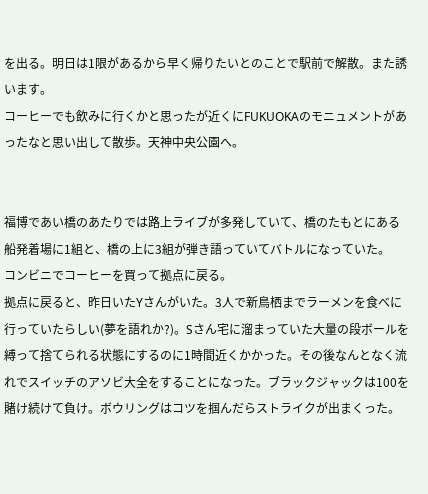を出る。明日は1限があるから早く帰りたいとのことで駅前で解散。また誘います。
コーヒーでも飲みに行くかと思ったが近くにFUKUOKAのモニュメントがあったなと思い出して散歩。天神中央公園へ。


福博であい橋のあたりでは路上ライブが多発していて、橋のたもとにある船発着場に1組と、橋の上に3組が弾き語っていてバトルになっていた。
コンビニでコーヒーを買って拠点に戻る。
拠点に戻ると、昨日いたYさんがいた。3人で新鳥栖までラーメンを食べに行っていたらしい(夢を語れか?)。Sさん宅に溜まっていた大量の段ボールを縛って捨てられる状態にするのに1時間近くかかった。その後なんとなく流れでスイッチのアソビ大全をすることになった。ブラックジャックは100を賭け続けて負け。ボウリングはコツを掴んだらストライクが出まくった。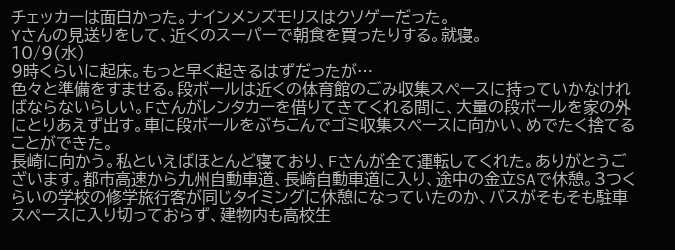チェッカーは面白かった。ナインメンズモリスはクソゲーだった。
Yさんの見送りをして、近くのスーパーで朝食を買ったりする。就寝。
10/9(水)
9時くらいに起床。もっと早く起きるはずだったが…
色々と準備をすませる。段ボールは近くの体育館のごみ収集スペースに持っていかなければならないらしい。Fさんがレンタカーを借りてきてくれる間に、大量の段ボールを家の外にとりあえず出す。車に段ボールをぶちこんでゴミ収集スペースに向かい、めでたく捨てることができた。
長崎に向かう。私といえばほとんど寝ており、Fさんが全て運転してくれた。ありがとうございます。都市高速から九州自動車道、長崎自動車道に入り、途中の金立SAで休憩。3つくらいの学校の修学旅行客が同じタイミングに休憩になっていたのか、バスがそもそも駐車スペースに入り切っておらず、建物内も高校生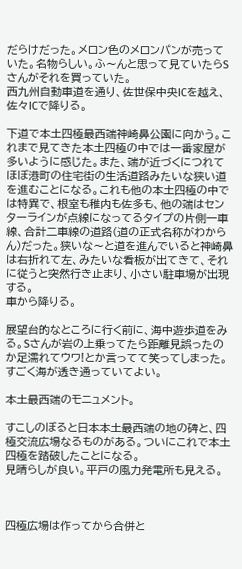だらけだった。メロン色のメロンパンが売っていた。名物らしい。ふ〜んと思って見ていたらSさんがそれを買っていた。
西九州自動車道を通り、佐世保中央ICを越え、佐々ICで降りる。

下道で本土四極最西端神崎鼻公園に向かう。これまで見てきた本土四極の中では一番家屋が多いように感じた。また、端が近づくにつれてほぼ港町の住宅街の生活道路みたいな狭い道を進むことになる。これも他の本土四極の中では特異で、根室も稚内も佐多も、他の端はセンターラインが点線になってるタイプの片側一車線、合計二車線の道路(道の正式名称がわからん)だった。狭いな〜と道を進んでいると神崎鼻は右折れて左、みたいな看板が出てきて、それに従うと突然行き止まり、小さい駐車場が出現する。
車から降りる。

展望台的なところに行く前に、海中遊歩道をみる。Sさんが岩の上乗ってたら距離見誤ったのか足濡れてウワ!とか言ってて笑ってしまった。すごく海が透き通っていてよい。

本土最西端のモニュメント。

すこしのぼると日本本土最西端の地の碑と、四極交流広場なるものがある。ついにこれで本土四極を踏破したことになる。
見晴らしが良い。平戸の風力発電所も見える。



四極広場は作ってから合併と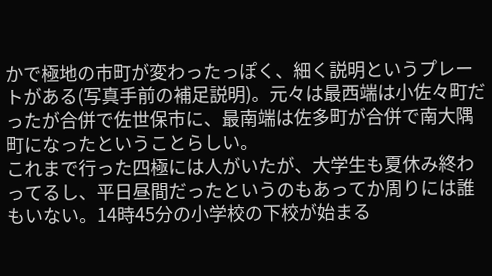かで極地の市町が変わったっぽく、細く説明というプレートがある(写真手前の補足説明)。元々は最西端は小佐々町だったが合併で佐世保市に、最南端は佐多町が合併で南大隅町になったということらしい。
これまで行った四極には人がいたが、大学生も夏休み終わってるし、平日昼間だったというのもあってか周りには誰もいない。14時45分の小学校の下校が始まる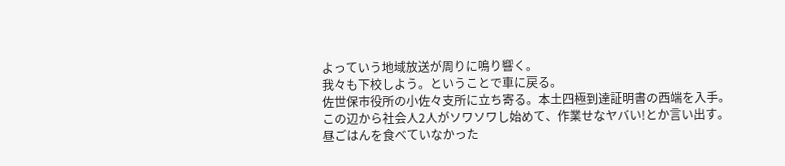よっていう地域放送が周りに鳴り響く。
我々も下校しよう。ということで車に戻る。
佐世保市役所の小佐々支所に立ち寄る。本土四極到達証明書の西端を入手。
この辺から社会人2人がソワソワし始めて、作業せなヤバい!とか言い出す。
昼ごはんを食べていなかった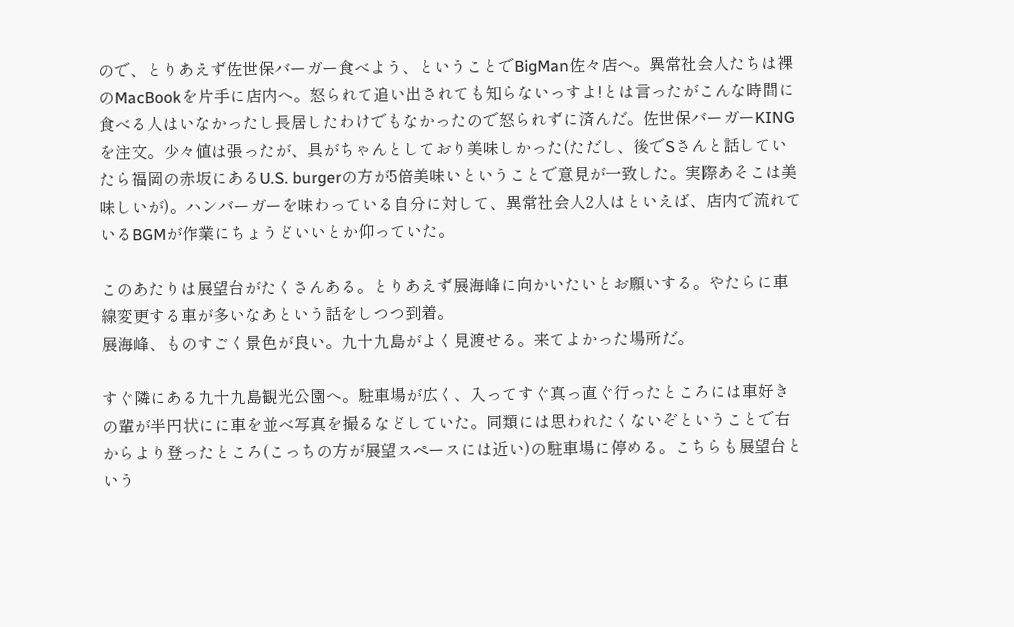ので、とりあえず佐世保バーガー食べよう、ということでBigMan佐々店へ。異常社会人たちは裸のMacBookを片手に店内へ。怒られて追い出されても知らないっすよ!とは言ったがこんな時間に食べる人はいなかったし長居したわけでもなかったので怒られずに済んだ。佐世保バーガーKINGを注文。少々値は張ったが、具がちゃんとしており美味しかった(ただし、後でSさんと話していたら福岡の赤坂にあるU.S. burgerの方が5倍美味いということで意見が一致した。実際あそこは美味しいが)。ハンバーガーを味わっている自分に対して、異常社会人2人はといえば、店内で流れているBGMが作業にちょうどいいとか仰っていた。

このあたりは展望台がたくさんある。とりあえず展海峰に向かいたいとお願いする。やたらに車線変更する車が多いなあという話をしつつ到着。
展海峰、ものすごく景色が良い。九十九島がよく見渡せる。来てよかった場所だ。

すぐ隣にある九十九島観光公園へ。駐車場が広く、入ってすぐ真っ直ぐ行ったところには車好きの輩が半円状にに車を並べ写真を撮るなどしていた。同類には思われたくないぞということで右からより登ったところ(こっちの方が展望スペースには近い)の駐車場に停める。こちらも展望台という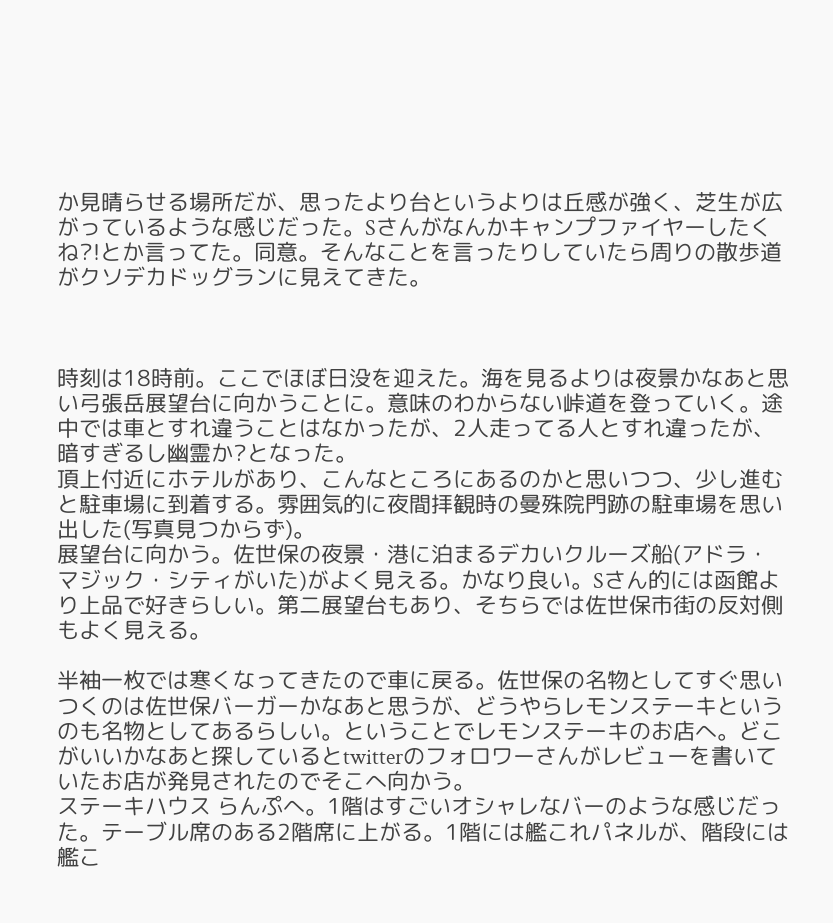か見晴らせる場所だが、思ったより台というよりは丘感が強く、芝生が広がっているような感じだった。Sさんがなんかキャンプファイヤーしたくね?!とか言ってた。同意。そんなことを言ったりしていたら周りの散歩道がクソデカドッグランに見えてきた。



時刻は18時前。ここでほぼ日没を迎えた。海を見るよりは夜景かなあと思い弓張岳展望台に向かうことに。意味のわからない峠道を登っていく。途中では車とすれ違うことはなかったが、2人走ってる人とすれ違ったが、暗すぎるし幽霊か?となった。
頂上付近にホテルがあり、こんなところにあるのかと思いつつ、少し進むと駐車場に到着する。雰囲気的に夜間拝観時の曼殊院門跡の駐車場を思い出した(写真見つからず)。
展望台に向かう。佐世保の夜景・港に泊まるデカいクルーズ船(アドラ・マジック・シティがいた)がよく見える。かなり良い。Sさん的には函館より上品で好きらしい。第二展望台もあり、そちらでは佐世保市街の反対側もよく見える。

半袖一枚では寒くなってきたので車に戻る。佐世保の名物としてすぐ思いつくのは佐世保バーガーかなあと思うが、どうやらレモンステーキというのも名物としてあるらしい。ということでレモンステーキのお店へ。どこがいいかなあと探しているとtwitterのフォロワーさんがレビューを書いていたお店が発見されたのでそこへ向かう。
ステーキハウス らんぷへ。1階はすごいオシャレなバーのような感じだった。テーブル席のある2階席に上がる。1階には艦これパネルが、階段には艦こ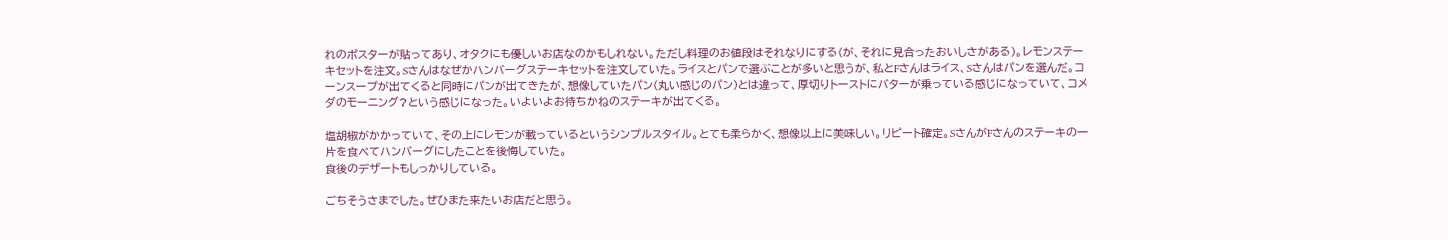れのポスターが貼ってあり、オタクにも優しいお店なのかもしれない。ただし料理のお値段はそれなりにする(が、それに見合ったおいしさがある)。レモンステーキセットを注文。Sさんはなぜかハンバーグステーキセットを注文していた。ライスとパンで選ぶことが多いと思うが、私とFさんはライス、Sさんはパンを選んだ。コーンスープが出てくると同時にパンが出てきたが、想像していたパン(丸い感じのパン)とは違って、厚切りトーストにバターが乗っている感じになっていて、コメダのモーニング?という感じになった。いよいよお待ちかねのステーキが出てくる。

塩胡椒がかかっていて、その上にレモンが載っているというシンプルスタイル。とても柔らかく、想像以上に美味しい。リピート確定。SさんがFさんのステーキの一片を食べてハンバーグにしたことを後悔していた。
食後のデザートもしっかりしている。

ごちそうさまでした。ぜひまた来たいお店だと思う。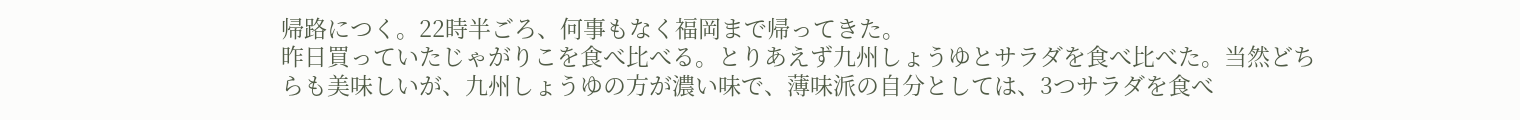帰路につく。22時半ごろ、何事もなく福岡まで帰ってきた。
昨日買っていたじゃがりこを食べ比べる。とりあえず九州しょうゆとサラダを食べ比べた。当然どちらも美味しいが、九州しょうゆの方が濃い味で、薄味派の自分としては、3つサラダを食べ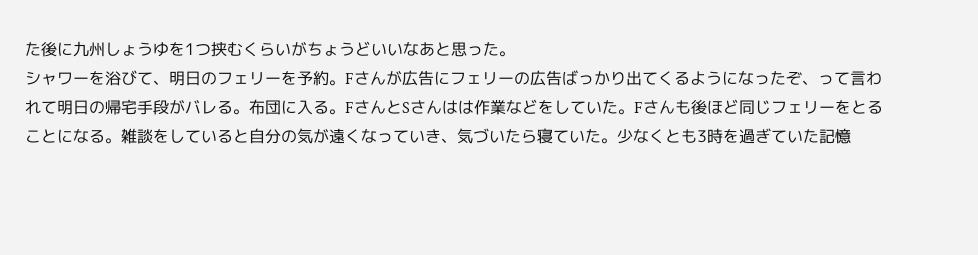た後に九州しょうゆを1つ挟むくらいがちょうどいいなあと思った。
シャワーを浴びて、明日のフェリーを予約。Fさんが広告にフェリーの広告ばっかり出てくるようになったぞ、って言われて明日の帰宅手段がバレる。布団に入る。FさんとSさんはは作業などをしていた。Fさんも後ほど同じフェリーをとることになる。雑談をしていると自分の気が遠くなっていき、気づいたら寝ていた。少なくとも3時を過ぎていた記憶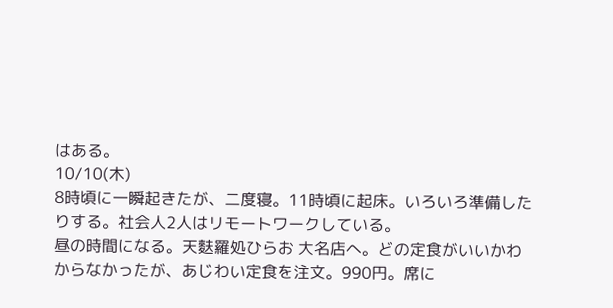はある。
10/10(木)
8時頃に一瞬起きたが、二度寝。11時頃に起床。いろいろ準備したりする。社会人2人はリモートワークしている。
昼の時間になる。天麩羅処ひらお 大名店へ。どの定食がいいかわからなかったが、あじわい定食を注文。990円。席に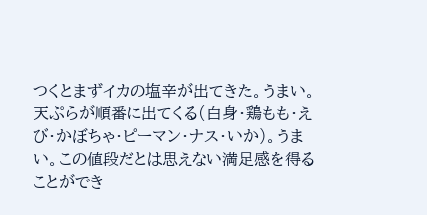つくとまずイカの塩辛が出てきた。うまい。天ぷらが順番に出てくる(白身・鶏もも・えび・かぼちゃ・ピーマン・ナス・いか)。うまい。この値段だとは思えない満足感を得ることができ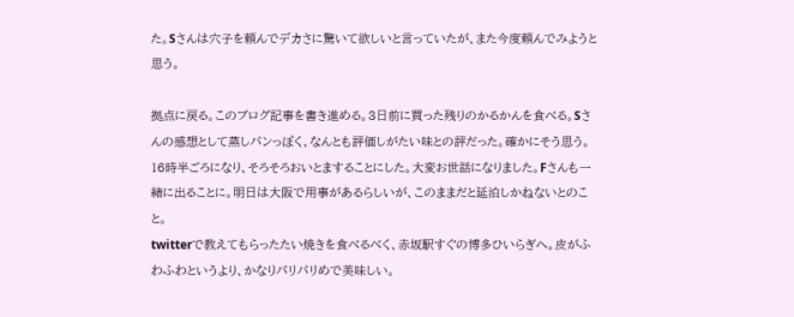た。Sさんは穴子を頼んでデカさに驚いて欲しいと言っていたが、また今度頼んでみようと思う。

拠点に戻る。このブログ記事を書き進める。3日前に買った残りのかるかんを食べる。Sさんの感想として蒸しパンっぽく、なんとも評価しがたい味との評だった。確かにそう思う。16時半ごろになり、そろそろおいとますることにした。大変お世話になりました。Fさんも一緒に出ることに。明日は大阪で用事があるらしいが、このままだと延泊しかねないとのこと。
twitterで教えてもらったたい焼きを食べるべく、赤坂駅すぐの博多ひいらぎへ。皮がふわふわというより、かなりパリパリめで美味しい。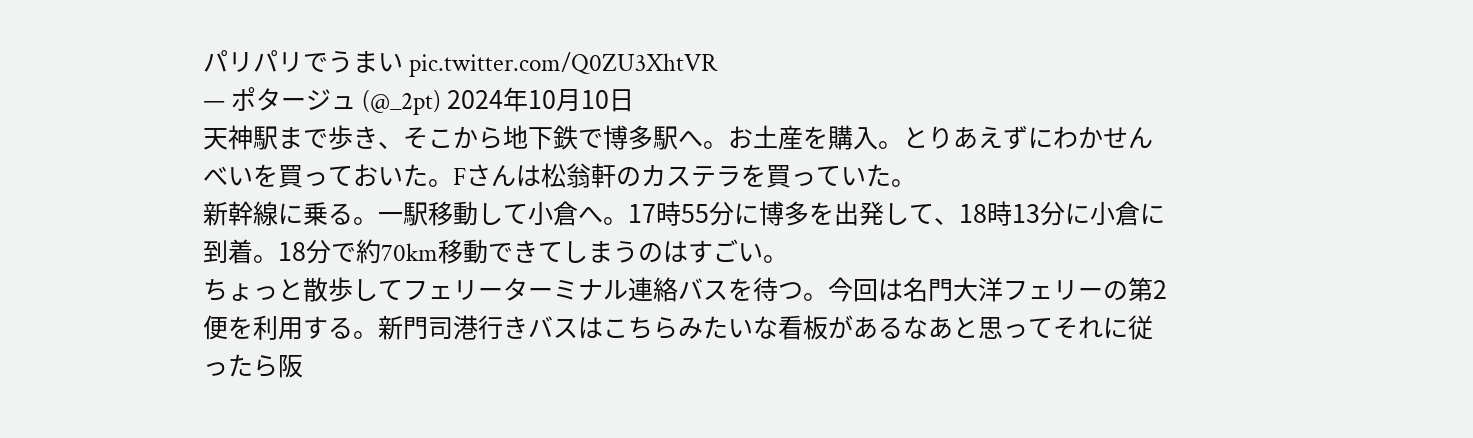パリパリでうまい pic.twitter.com/Q0ZU3XhtVR
— ポタージュ (@_2pt) 2024年10月10日
天神駅まで歩き、そこから地下鉄で博多駅へ。お土産を購入。とりあえずにわかせんべいを買っておいた。Fさんは松翁軒のカステラを買っていた。
新幹線に乗る。一駅移動して小倉へ。17時55分に博多を出発して、18時13分に小倉に到着。18分で約70km移動できてしまうのはすごい。
ちょっと散歩してフェリーターミナル連絡バスを待つ。今回は名門大洋フェリーの第2便を利用する。新門司港行きバスはこちらみたいな看板があるなあと思ってそれに従ったら阪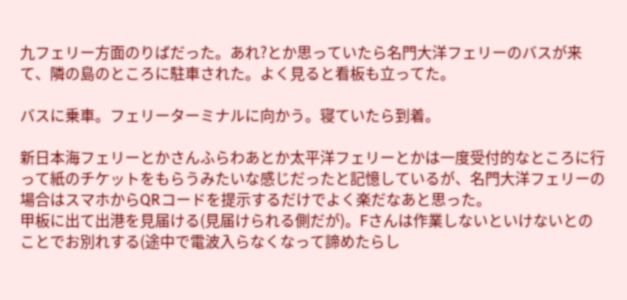九フェリー方面のりばだった。あれ?とか思っていたら名門大洋フェリーのバスが来て、隣の島のところに駐車された。よく見ると看板も立ってた。

バスに乗車。フェリーターミナルに向かう。寝ていたら到着。

新日本海フェリーとかさんふらわあとか太平洋フェリーとかは一度受付的なところに行って紙のチケットをもらうみたいな感じだったと記憶しているが、名門大洋フェリーの場合はスマホからQRコードを提示するだけでよく楽だなあと思った。
甲板に出て出港を見届ける(見届けられる側だが)。Fさんは作業しないといけないとのことでお別れする(途中で電波入らなくなって諦めたらし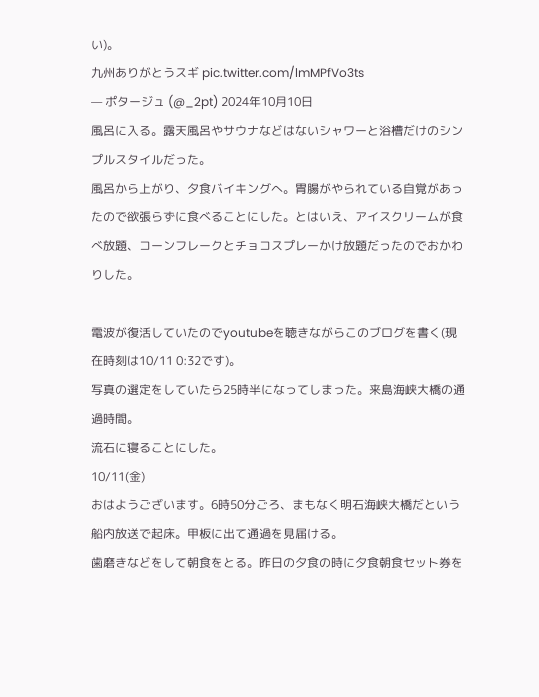い)。
九州ありがとうスギ pic.twitter.com/lmMPfVo3ts
— ポタージュ (@_2pt) 2024年10月10日
風呂に入る。露天風呂やサウナなどはないシャワーと浴槽だけのシンプルスタイルだった。
風呂から上がり、夕食バイキングへ。胃腸がやられている自覚があったので欲張らずに食べることにした。とはいえ、アイスクリームが食べ放題、コーンフレークとチョコスプレーかけ放題だったのでおかわりした。

電波が復活していたのでyoutubeを聴きながらこのブログを書く(現在時刻は10/11 0:32です)。
写真の選定をしていたら25時半になってしまった。来島海峡大橋の通過時間。
流石に寝ることにした。
10/11(金)
おはようございます。6時50分ごろ、まもなく明石海峡大橋だという船内放送で起床。甲板に出て通過を見届ける。
歯磨きなどをして朝食をとる。昨日の夕食の時に夕食朝食セット券を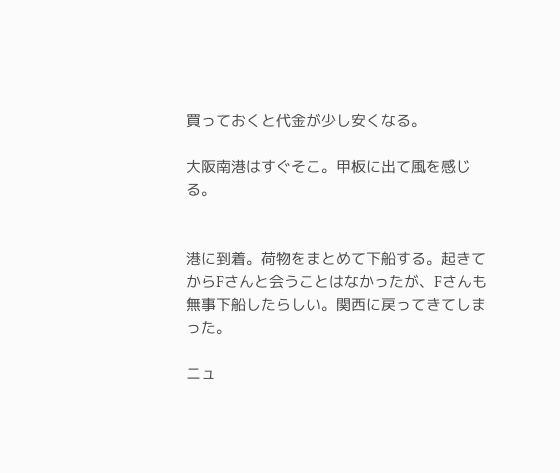買っておくと代金が少し安くなる。

大阪南港はすぐそこ。甲板に出て風を感じる。


港に到着。荷物をまとめて下船する。起きてからFさんと会うことはなかったが、Fさんも無事下船したらしい。関西に戻ってきてしまった。

ニュ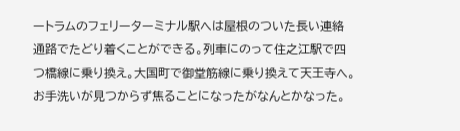ートラムのフェリーターミナル駅へは屋根のついた長い連絡通路でたどり着くことができる。列車にのって住之江駅で四つ橋線に乗り換え。大国町で御堂筋線に乗り換えて天王寺へ。お手洗いが見つからず焦ることになったがなんとかなった。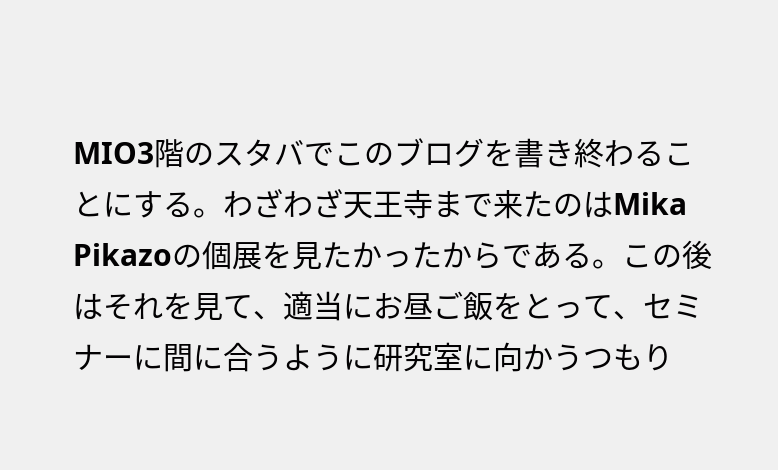MIO3階のスタバでこのブログを書き終わることにする。わざわざ天王寺まで来たのはMika Pikazoの個展を見たかったからである。この後はそれを見て、適当にお昼ご飯をとって、セミナーに間に合うように研究室に向かうつもり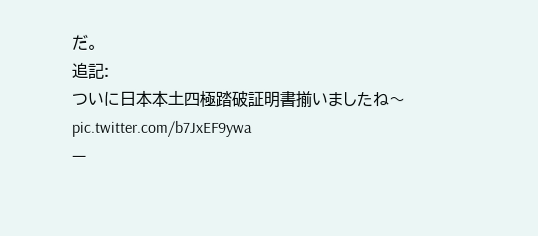だ。
追記:
ついに日本本土四極踏破証明書揃いましたね〜 pic.twitter.com/b7JxEF9ywa
—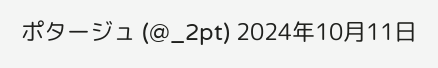ポタージュ (@_2pt) 2024年10月11日